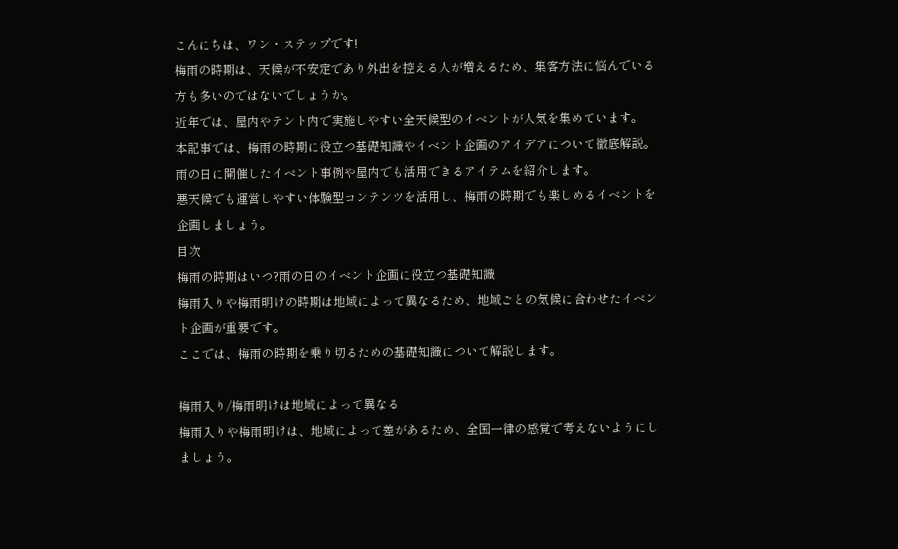こんにちは、ワン・ステップです!
梅雨の時期は、天候が不安定であり外出を控える人が増えるため、集客方法に悩んでいる方も多いのではないでしょうか。
近年では、屋内やテント内で実施しやすい全天候型のイベントが人気を集めています。
本記事では、梅雨の時期に役立つ基礎知識やイベント企画のアイデアについて徹底解説。
雨の日に開催したイベント事例や屋内でも活用できるアイテムを紹介します。
悪天候でも運営しやすい体験型コンテンツを活用し、梅雨の時期でも楽しめるイベントを企画しましょう。
目次
梅雨の時期はいつ?雨の日のイベント企画に役立つ基礎知識
梅雨入りや梅雨明けの時期は地域によって異なるため、地域ごとの気候に合わせたイベント企画が重要です。
ここでは、梅雨の時期を乗り切るための基礎知識について解説します。

梅雨入り/梅雨明けは地域によって異なる
梅雨入りや梅雨明けは、地域によって差があるため、全国一律の感覚で考えないようにしましょう。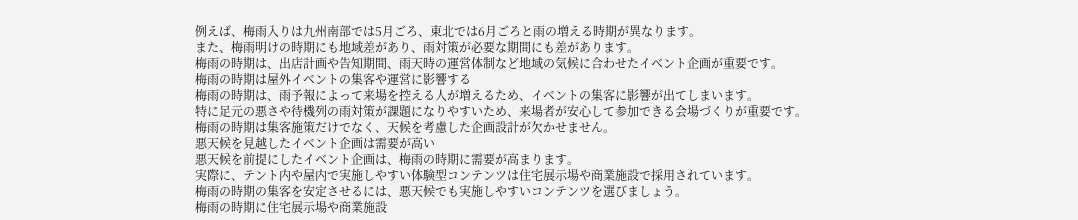例えば、梅雨入りは九州南部では5月ごろ、東北では6月ごろと雨の増える時期が異なります。
また、梅雨明けの時期にも地域差があり、雨対策が必要な期間にも差があります。
梅雨の時期は、出店計画や告知期間、雨天時の運営体制など地域の気候に合わせたイベント企画が重要です。
梅雨の時期は屋外イベントの集客や運営に影響する
梅雨の時期は、雨予報によって来場を控える人が増えるため、イベントの集客に影響が出てしまいます。
特に足元の悪さや待機列の雨対策が課題になりやすいため、来場者が安心して参加できる会場づくりが重要です。
梅雨の時期は集客施策だけでなく、天候を考慮した企画設計が欠かせません。
悪天候を見越したイベント企画は需要が高い
悪天候を前提にしたイベント企画は、梅雨の時期に需要が高まります。
実際に、テント内や屋内で実施しやすい体験型コンテンツは住宅展示場や商業施設で採用されています。
梅雨の時期の集客を安定させるには、悪天候でも実施しやすいコンテンツを選びましょう。
梅雨の時期に住宅展示場や商業施設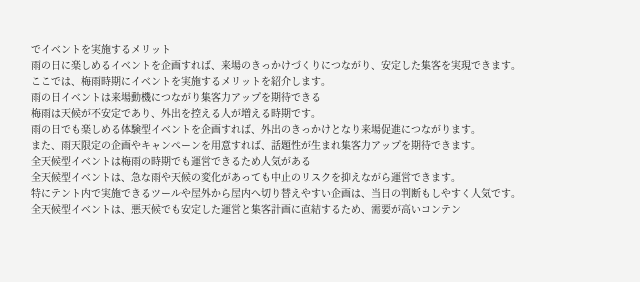でイベントを実施するメリット
雨の日に楽しめるイベントを企画すれば、来場のきっかけづくりにつながり、安定した集客を実現できます。
ここでは、梅雨時期にイベントを実施するメリットを紹介します。
雨の日イベントは来場動機につながり集客力アップを期待できる
梅雨は天候が不安定であり、外出を控える人が増える時期です。
雨の日でも楽しめる体験型イベントを企画すれば、外出のきっかけとなり来場促進につながります。
また、雨天限定の企画やキャンペーンを用意すれば、話題性が生まれ集客力アップを期待できます。
全天候型イベントは梅雨の時期でも運営できるため人気がある
全天候型イベントは、急な雨や天候の変化があっても中止のリスクを抑えながら運営できます。
特にテント内で実施できるツールや屋外から屋内へ切り替えやすい企画は、当日の判断もしやすく人気です。
全天候型イベントは、悪天候でも安定した運営と集客計画に直結するため、需要が高いコンテン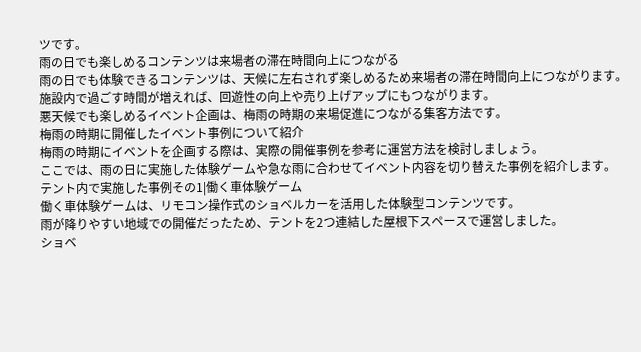ツです。
雨の日でも楽しめるコンテンツは来場者の滞在時間向上につながる
雨の日でも体験できるコンテンツは、天候に左右されず楽しめるため来場者の滞在時間向上につながります。
施設内で過ごす時間が増えれば、回遊性の向上や売り上げアップにもつながります。
悪天候でも楽しめるイベント企画は、梅雨の時期の来場促進につながる集客方法です。
梅雨の時期に開催したイベント事例について紹介
梅雨の時期にイベントを企画する際は、実際の開催事例を参考に運営方法を検討しましょう。
ここでは、雨の日に実施した体験ゲームや急な雨に合わせてイベント内容を切り替えた事例を紹介します。
テント内で実施した事例その1|働く車体験ゲーム
働く車体験ゲームは、リモコン操作式のショベルカーを活用した体験型コンテンツです。
雨が降りやすい地域での開催だったため、テントを2つ連結した屋根下スペースで運営しました。
ショベ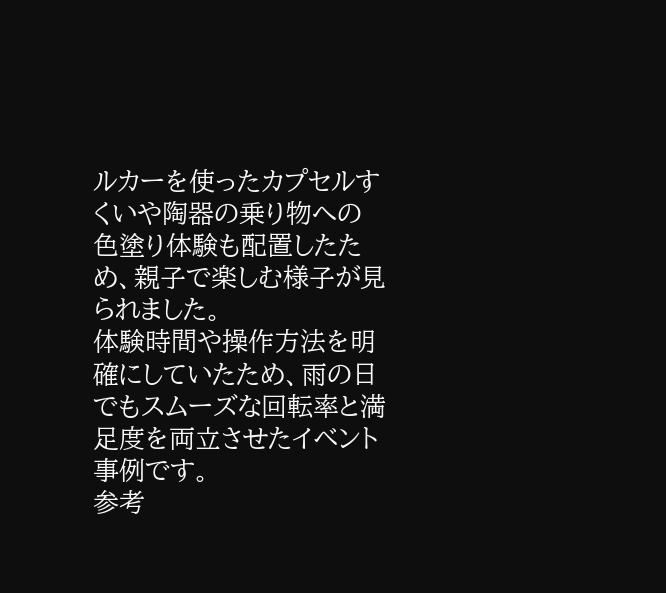ルカーを使ったカプセルすくいや陶器の乗り物への色塗り体験も配置したため、親子で楽しむ様子が見られました。
体験時間や操作方法を明確にしていたため、雨の日でもスムーズな回転率と満足度を両立させたイベント事例です。
参考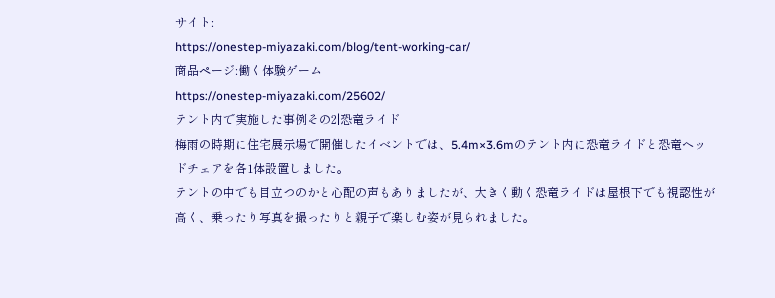サイト:
https://onestep-miyazaki.com/blog/tent-working-car/
商品ページ:働く体験ゲーム
https://onestep-miyazaki.com/25602/
テント内で実施した事例その2|恐竜ライド
梅雨の時期に住宅展示場で開催したイベントでは、5.4m×3.6mのテント内に恐竜ライドと恐竜ヘッドチェアを各1体設置しました。
テントの中でも目立つのかと心配の声もありましたが、大きく動く恐竜ライドは屋根下でも視認性が高く、乗ったり写真を撮ったりと親子で楽しむ姿が見られました。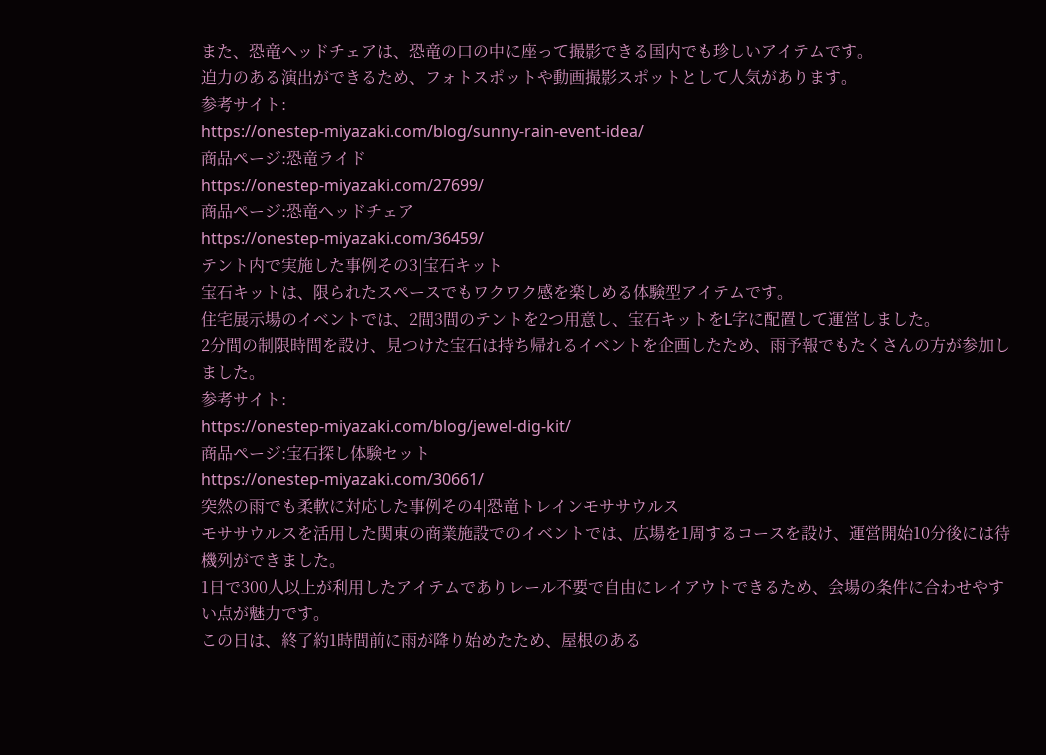また、恐竜ヘッドチェアは、恐竜の口の中に座って撮影できる国内でも珍しいアイテムです。
迫力のある演出ができるため、フォトスポットや動画撮影スポットとして人気があります。
参考サイト:
https://onestep-miyazaki.com/blog/sunny-rain-event-idea/
商品ページ:恐竜ライド
https://onestep-miyazaki.com/27699/
商品ページ:恐竜ヘッドチェア
https://onestep-miyazaki.com/36459/
テント内で実施した事例その3|宝石キット
宝石キットは、限られたスペースでもワクワク感を楽しめる体験型アイテムです。
住宅展示場のイベントでは、2間3間のテントを2つ用意し、宝石キットをL字に配置して運営しました。
2分間の制限時間を設け、見つけた宝石は持ち帰れるイベントを企画したため、雨予報でもたくさんの方が参加しました。
参考サイト:
https://onestep-miyazaki.com/blog/jewel-dig-kit/
商品ページ:宝石探し体験セット
https://onestep-miyazaki.com/30661/
突然の雨でも柔軟に対応した事例その4|恐竜トレインモササウルス
モササウルスを活用した関東の商業施設でのイベントでは、広場を1周するコースを設け、運営開始10分後には待機列ができました。
1日で300人以上が利用したアイテムでありレール不要で自由にレイアウトできるため、会場の条件に合わせやすい点が魅力です。
この日は、終了約1時間前に雨が降り始めたため、屋根のある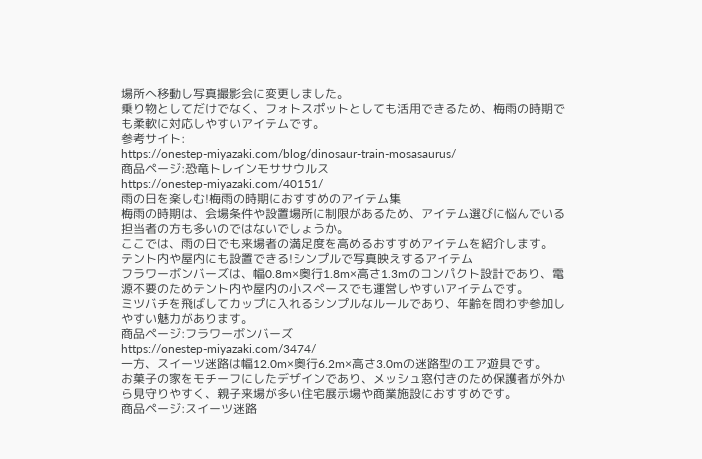場所へ移動し写真撮影会に変更しました。
乗り物としてだけでなく、フォトスポットとしても活用できるため、梅雨の時期でも柔軟に対応しやすいアイテムです。
参考サイト:
https://onestep-miyazaki.com/blog/dinosaur-train-mosasaurus/
商品ページ:恐竜トレインモササウルス
https://onestep-miyazaki.com/40151/
雨の日を楽しむ!梅雨の時期におすすめのアイテム集
梅雨の時期は、会場条件や設置場所に制限があるため、アイテム選びに悩んでいる担当者の方も多いのではないでしょうか。
ここでは、雨の日でも来場者の満足度を高めるおすすめアイテムを紹介します。
テント内や屋内にも設置できる!シンプルで写真映えするアイテム
フラワーボンバーズは、幅0.8m×奥行1.8m×高さ1.3mのコンパクト設計であり、電源不要のためテント内や屋内の小スペースでも運営しやすいアイテムです。
ミツバチを飛ばしてカップに入れるシンプルなルールであり、年齢を問わず参加しやすい魅力があります。
商品ページ:フラワーボンバーズ
https://onestep-miyazaki.com/3474/
一方、スイーツ迷路は幅12.0m×奥行6.2m×高さ3.0mの迷路型のエア遊具です。
お菓子の家をモチーフにしたデザインであり、メッシュ窓付きのため保護者が外から見守りやすく、親子来場が多い住宅展示場や商業施設におすすめです。
商品ページ:スイーツ迷路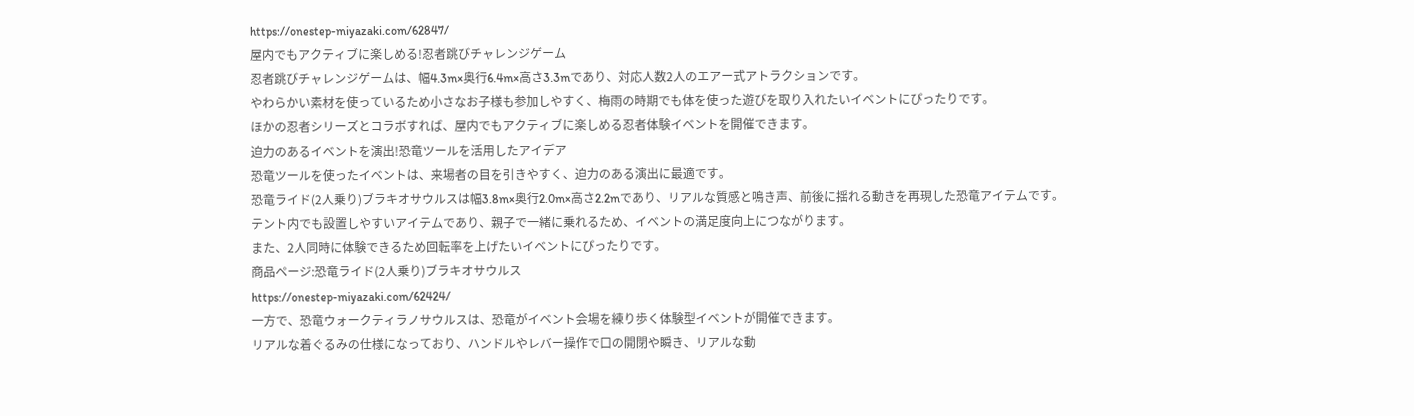https://onestep-miyazaki.com/62847/
屋内でもアクティブに楽しめる!忍者跳びチャレンジゲーム
忍者跳びチャレンジゲームは、幅4.3m×奥行6.4m×高さ3.3mであり、対応人数2人のエアー式アトラクションです。
やわらかい素材を使っているため小さなお子様も参加しやすく、梅雨の時期でも体を使った遊びを取り入れたいイベントにぴったりです。
ほかの忍者シリーズとコラボすれば、屋内でもアクティブに楽しめる忍者体験イベントを開催できます。
迫力のあるイベントを演出!恐竜ツールを活用したアイデア
恐竜ツールを使ったイベントは、来場者の目を引きやすく、迫力のある演出に最適です。
恐竜ライド(2人乗り)ブラキオサウルスは幅3.8m×奥行2.0m×高さ2.2mであり、リアルな質感と鳴き声、前後に揺れる動きを再現した恐竜アイテムです。
テント内でも設置しやすいアイテムであり、親子で一緒に乗れるため、イベントの満足度向上につながります。
また、2人同時に体験できるため回転率を上げたいイベントにぴったりです。
商品ページ:恐竜ライド(2人乗り)ブラキオサウルス
https://onestep-miyazaki.com/62424/
一方で、恐竜ウォークティラノサウルスは、恐竜がイベント会場を練り歩く体験型イベントが開催できます。
リアルな着ぐるみの仕様になっており、ハンドルやレバー操作で口の開閉や瞬き、リアルな動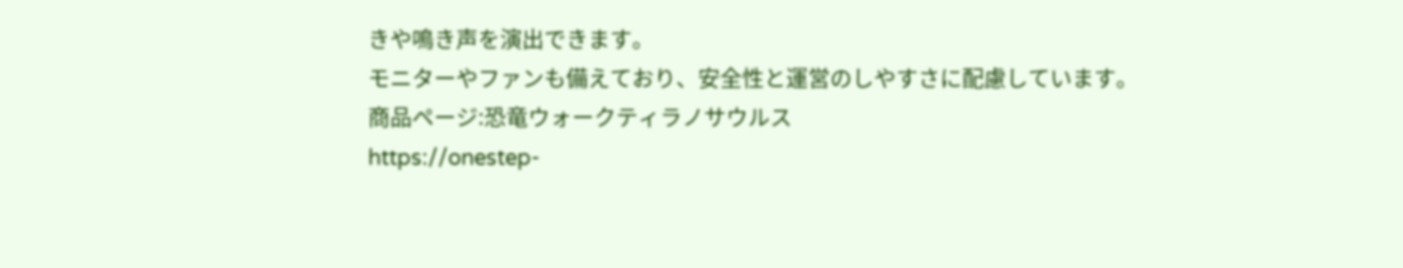きや鳴き声を演出できます。
モニターやファンも備えており、安全性と運営のしやすさに配慮しています。
商品ページ:恐竜ウォークティラノサウルス
https://onestep-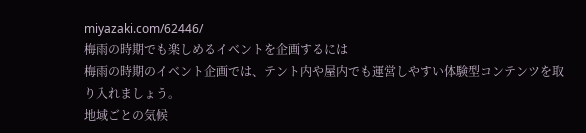miyazaki.com/62446/
梅雨の時期でも楽しめるイベントを企画するには
梅雨の時期のイベント企画では、テント内や屋内でも運営しやすい体験型コンテンツを取り入れましょう。
地域ごとの気候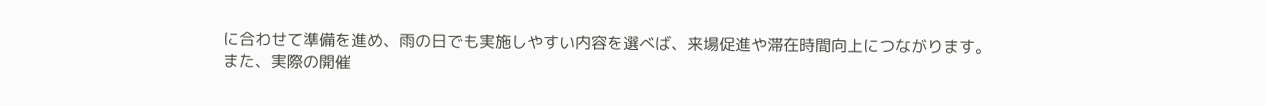に合わせて準備を進め、雨の日でも実施しやすい内容を選べば、来場促進や滞在時間向上につながります。
また、実際の開催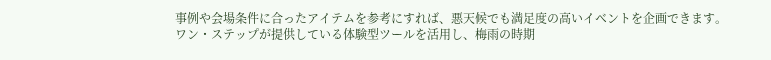事例や会場条件に合ったアイテムを参考にすれば、悪天候でも満足度の高いイベントを企画できます。
ワン・ステップが提供している体験型ツールを活用し、梅雨の時期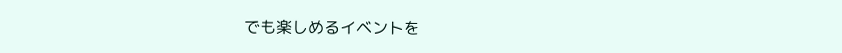でも楽しめるイベントを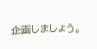企画しましょう。